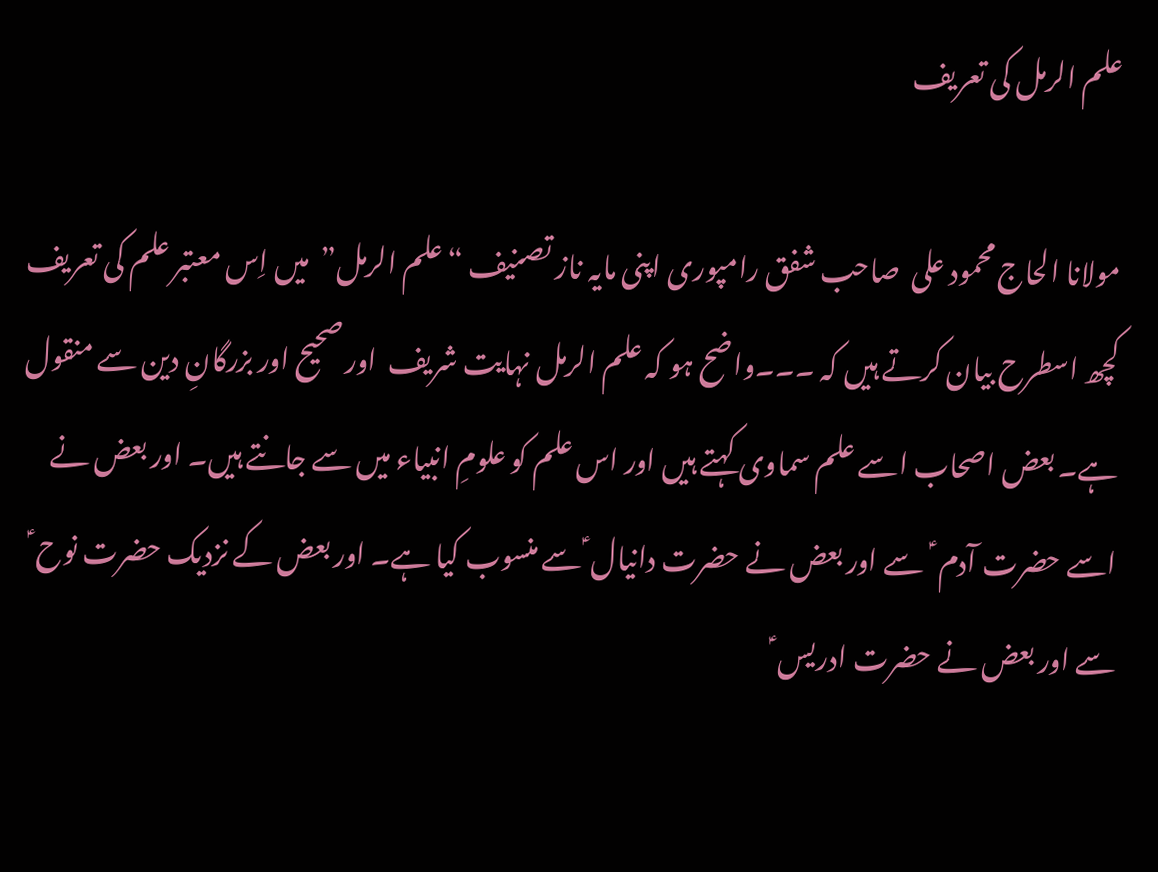علم الرمل کی تعریف

مولانا الحاج محمود علی  صاحب شفق رامپوری اپنی مایہ ناز تصنیف “علم الرمل”  میں اِس معتبر علم کی تعریف کچھ اسطرح بیان کرتے ہیں کہ ۔۔۔واضح ہو کہ علم الرمل نہایت شریف  اور صحیح اور بزرگانِ دین سے منقول ہے۔ بعض اصحاب اسے علم سماوی کہتے ہیں اور اس علم کو علومِ انبیاء میں سے جانتے ہیں۔ اور بعض نے اسے حضرت آدم ؑ  سے اور بعض نے حضرت دانیال ؑ سے منسوب کیا ہے۔ اور بعض کے نزدیک حضرت نوح ؑ سے اور بعض نے حضرت ادریس ؑ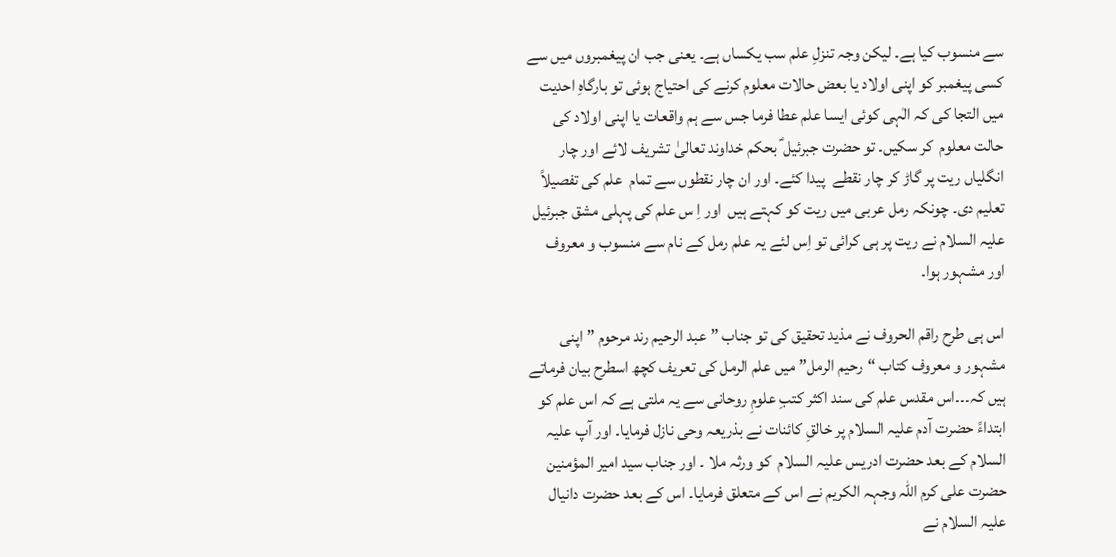سے منسوب کیا ہے۔ لیکن وجہ تنزلِ علم سب یکساں ہے۔ یعنی جب ان پیغمبروں میں سے کسی پیغمبر کو اپنی اولاد یا بعض حالات معلوم کرنے کی احتیاج ہوئی تو بارگاہِ احدیت میں التجا کی کہ الٰہی کوئی ایسا علم عطا فرما جس سے ہم واقعات یا اپنی اولاد کی حالت معلوم  کر سکیں۔ تو حضرت جبرئیل ؑ بحکم خداوند تعالیٰ تشریف لائے اور چار انگلیاں ریت پر گاڑ کر چار نقطے  پیدا کئے۔ اور ان چار نقطوں سے تمام  علم کی تفصیلاً تعلیم دی۔ چونکہ رمل عربی میں ریت کو کہتے ہیں  اور اِ س علم کی پہلی مشق جبرئیل علیہ السلام نے ریت پر ہی کرائی تو اِس لئے یہ علم رمل کے نام سے منسوب و معروف اور مشہور ہوا۔

اس ہی طرح راقم الحروف نے مذید تحقیق کی تو جناب ” عبد الرحیم رند مرحوم ” اپنی مشہور و معروف کتاب “رحیم الرمل” میں علم الرمل کی تعریف کچھ اسطرح بیان فرماتے ہیں کہ۔۔۔اس مقدس علم کی سند اکثر کتبِ علومِ روحانی سے یہ ملتی ہے کہ اس علم کو ابتداءً حضرت آدم علیہ السلام پر خالقِ کائنات نے بذریعہ وحی نازل فرمایا۔ اور آپ علیہ السلام کے بعد حضرت ادریس علیہ السلام  کو ورثہ ملا ۔ اور جناب سید امیر المؤمنین حضرت علی کرم اللہ وجہہ الکریم نے اس کے متعلق فرمایا۔ اس کے بعد حضرت دانیال علیہ السلام نے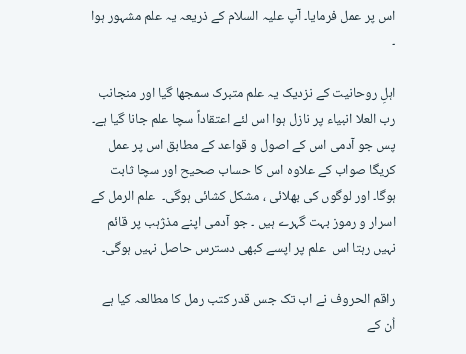اس پر عمل فرمایا۔ آپ علیہ السلام کے ذریعہ یہ علم مشہور ہوا ۔

اہلِ روحانیت کے نزدیک یہ علم متبرک سمجھا گیا اور منجانب رب العلا انبیاء پر نازل ہوا اس لئے اعتقاداً سچا علم جانا گیا ہے۔ پس جو آدمی اس کے اصول و قواعد کے مطابق اس پر عمل کریگا صواب کے علاوہ اس کا حساب صحیح اور سچا ثابت ہوگا۔ اور لوگوں کی بھلائی ، مشکل کشائی ہوگی۔  علم الرمل کے اسرار و رموز بہت گہرے ہیں ۔ جو آدمی اپنے مذژہب پر قائم نہیں رہتا اس  علم پر اپسے کبھی دسترس حاصل نہیں ہوگی۔

راقم الحروف نے اب تک جس قدر کتب رمل کا مطالعہ کیا ہے اُن کے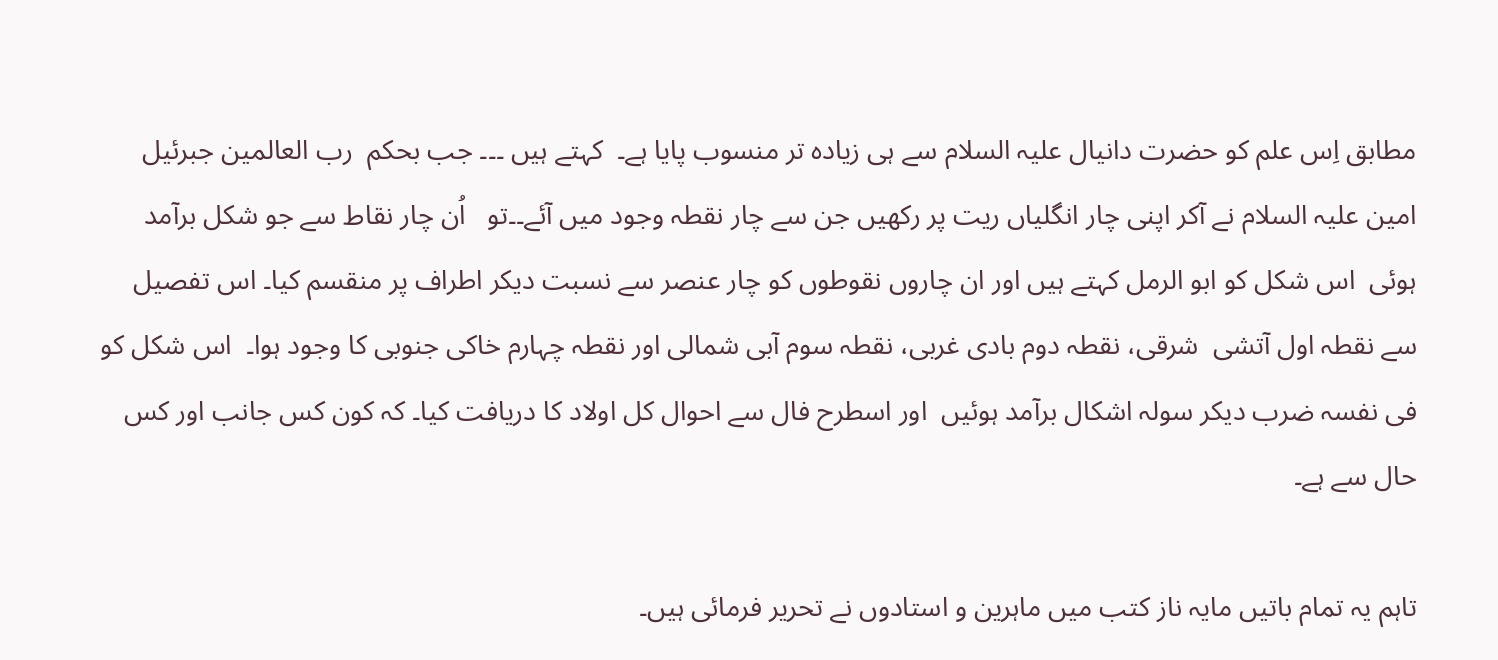مطابق اِس علم کو حضرت دانیال علیہ السلام سے ہی زیادہ تر منسوب پایا ہے۔  کہتے ہیں ۔۔۔ جب بحکم  رب العالمین جبرئیل امین علیہ السلام نے آکر اپنی چار انگلیاں ریت پر رکھیں جن سے چار نقطہ وجود میں آئے۔۔تو   اُن چار نقاط سے جو شکل برآمد ہوئی  اس شکل کو ابو الرمل کہتے ہیں اور ان چاروں نقوطوں کو چار عنصر سے نسبت دیکر اطراف پر منقسم کیا۔ اس تفصیل سے نقطہ اول آتشی  شرقی، نقطہ دوم بادی غربی، نقطہ سوم آبی شمالی اور نقطہ چہارم خاکی جنوبی کا وجود ہوا۔  اس شکل کو فی نفسہ ضرب دیکر سولہ اشکال برآمد ہوئیں  اور اسطرح فال سے احوال کل اولاد کا دریافت کیا۔ کہ کون کس جانب اور کس حال سے ہے۔

تاہم یہ تمام باتیں مایہ ناز کتب میں ماہرین و استادوں نے تحریر فرمائی ہیں۔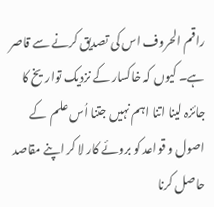راقم الحروف اس کی تصدیق کرنے سے قاصر ہے۔ کیوں کہ خاکسار کے نزدیک تواریخ کا جائزہ لینا اتنا اہم نہیں جتنا اُس علم  کے اصول و قواعد کو بروئے کار لا کر اپنے مقاصد حاصل کرنا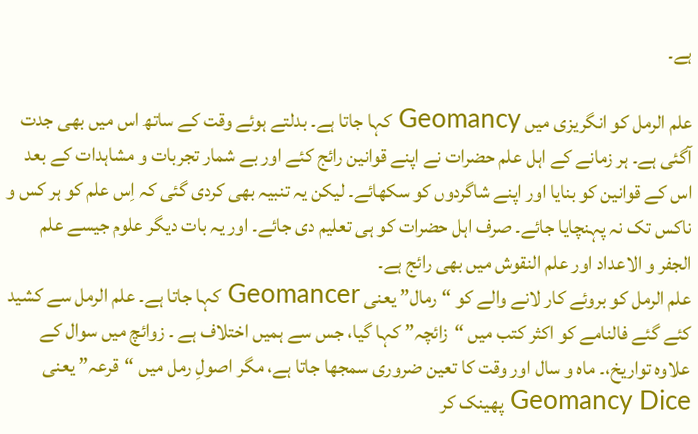ہے۔

علم الرمل کو انگریزی میں Geomancy کہا جاتا ہے۔ بدلتے ہوئے وقت کے ساتھ اس میں بھی جدت آگئی ہے۔ ہر زمانے کے اہل علم حضرات نے اپنے قوانین رائج کئے اور بے شمار تجربات و مشاہدات کے بعد اس کے قوانین کو بنایا اور اپنے شاگردوں کو سکھائے۔ لیکن یہ تنبیہ بھی کردی گئی کہ اِس علم کو ہر کس و ناکس تک نہ پہنچایا جائے۔ صرف اہل حضرات کو ہی تعلیم دی جائے۔ اور یہ بات دیگر علوم جیسے علم الجفر و الاعداد اور علم النقوش میں بھی رائج ہے۔
علم الرمل کو بروئے کار لانے والے کو “رمال” یعنی Geomancer کہا جاتا ہے۔ علم الرمل سے کشید کئے گئے فالنامے کو اکثر کتب میں “زائچہ” کہا گیا، جس سے ہمیں اختلاف ہے ۔ زوائچ میں سوال کے علاوہ تواریخ،۔ ماہ و سال اور وقت کا تعین ضروری سمجھا جاتا ہے، مگر اصولِ رمل میں “قرعہ” یعنی Geomancy Dice پھینک کر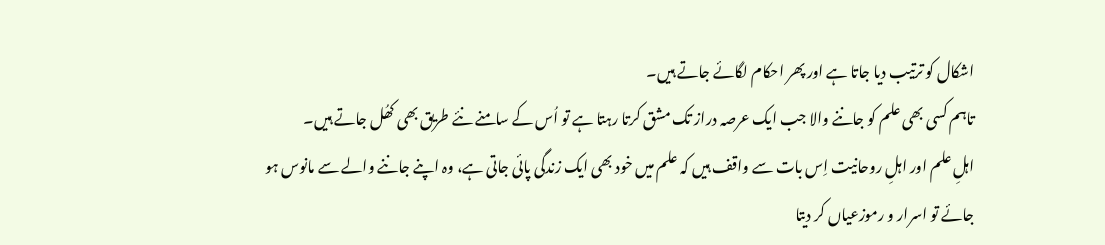اشکال کو ترتیب دیا جاتا ہے اور پھر احکام لگائے جاتے ہیں۔
تاہم کسی بھی علم کو جاننے والا جب ایک عرصہ دراز تک مشق کرتا رہتا ہے تو اُس کے سامنے نئے طریق بھی کھُل جاتے ہیں۔
اہلِ علم اور اہلِ روحانیت اِس بات سے واقف ہیں کہ علم میں خود بھی ایک زندگی پائی جاتی ہے، وہ اپنے جاننے والے سے مانوس ہو جائے تو اسرار و رموزعیاں کر دیتا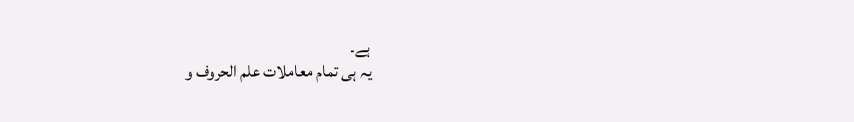ہے۔
یہ ہی تمام معاملات علم الحروف و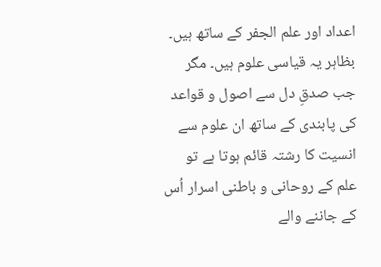اعداد اور علم الجفر کے ساتھ ہیں۔
بظاہر یہ قیاسی علوم ہیں۔ مگر جب صدقِ دل سے اصول و قواعد کی پابندی کے ساتھ ان علوم سے انسیت کا رشتہ قائم ہوتا ہے تو علم کے روحانی و باطنی اسرار اُس کے جاننے والے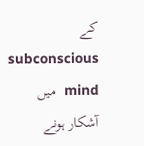کے  subconscious mind  میں آشکار ہونے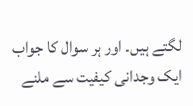لگتے ہیں۔ اور ہر سوال کا جواب ایک وجدانی کیفیت سے ملنے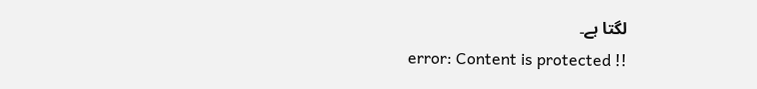لگتا ہے۔
error: Content is protected !!